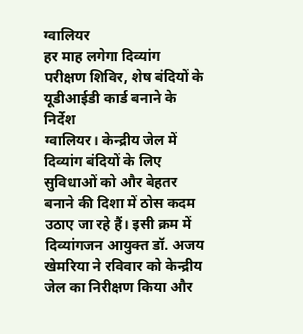ग्वालियर
हर माह लगेगा दिव्यांग परीक्षण शिविर, शेष बंदियों के यूडीआईडी कार्ड बनाने के निर्देश
ग्वालियर। केन्द्रीय जेल में दिव्यांग बंदियों के लिए सुविधाओं को और बेहतर बनाने की दिशा में ठोस कदम उठाए जा रहे हैं। इसी क्रम में दिव्यांगजन आयुक्त डॉ. अजय खेमरिया ने रविवार को केन्द्रीय जेल का निरीक्षण किया और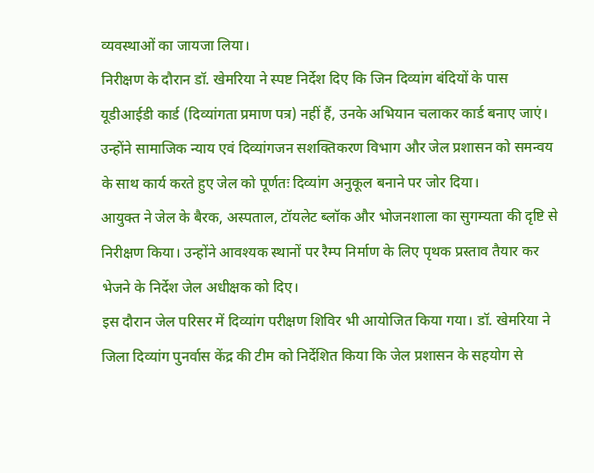व्यवस्थाओं का जायजा लिया।
निरीक्षण के दौरान डॉ. खेमरिया ने स्पष्ट निर्देश दिए कि जिन दिव्यांग बंदियों के पास यूडीआईडी कार्ड (दिव्यांगता प्रमाण पत्र) नहीं हैं, उनके अभियान चलाकर कार्ड बनाए जाएं। उन्होंने सामाजिक न्याय एवं दिव्यांगजन सशक्तिकरण विभाग और जेल प्रशासन को समन्वय के साथ कार्य करते हुए जेल को पूर्णतः दिव्यांग अनुकूल बनाने पर जोर दिया।
आयुक्त ने जेल के बैरक, अस्पताल, टॉयलेट ब्लॉक और भोजनशाला का सुगम्यता की दृष्टि से निरीक्षण किया। उन्होंने आवश्यक स्थानों पर रैम्प निर्माण के लिए पृथक प्रस्ताव तैयार कर भेजने के निर्देश जेल अधीक्षक को दिए।
इस दौरान जेल परिसर में दिव्यांग परीक्षण शिविर भी आयोजित किया गया। डॉ. खेमरिया ने जिला दिव्यांग पुनर्वास केंद्र की टीम को निर्देशित किया कि जेल प्रशासन के सहयोग से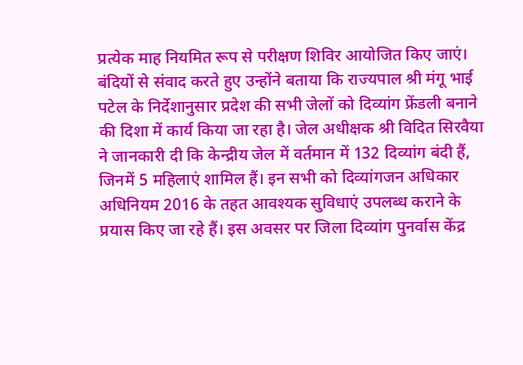प्रत्येक माह नियमित रूप से परीक्षण शिविर आयोजित किए जाएं। बंदियों से संवाद करते हुए उन्होंने बताया कि राज्यपाल श्री मंगू भाई पटेल के निर्देशानुसार प्रदेश की सभी जेलों को दिव्यांग फ्रेंडली बनाने की दिशा में कार्य किया जा रहा है। जेल अधीक्षक श्री विदित सिरवैया ने जानकारी दी कि केन्द्रीय जेल में वर्तमान में 132 दिव्यांग बंदी हैं, जिनमें 5 महिलाएं शामिल हैं। इन सभी को दिव्यांगजन अधिकार अधिनियम 2016 के तहत आवश्यक सुविधाएं उपलब्ध कराने के प्रयास किए जा रहे हैं। इस अवसर पर जिला दिव्यांग पुनर्वास केंद्र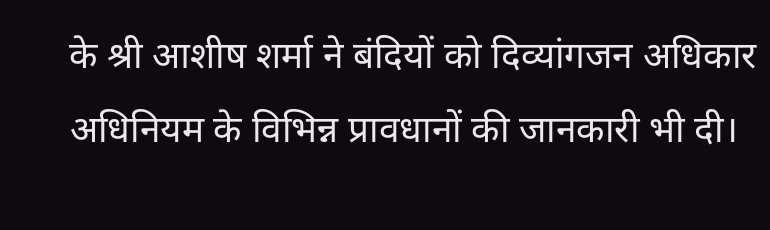के श्री आशीष शर्मा ने बंदियों को दिव्यांगजन अधिकार अधिनियम के विभिन्न प्रावधानों की जानकारी भी दी।